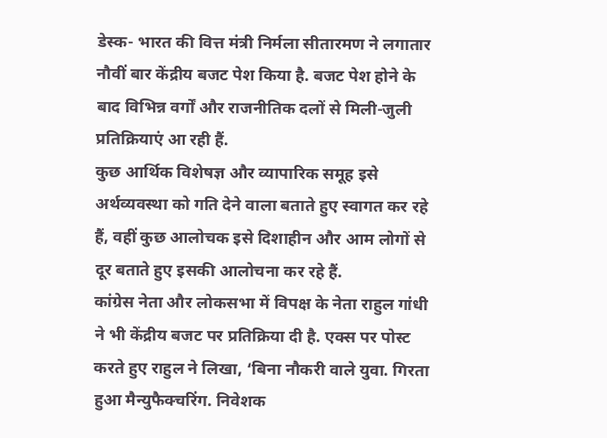डेस्क- भारत की वित्त मंत्री निर्मला सीतारमण ने लगातार नौवीं बार केंद्रीय बजट पेश किया है. बजट पेश होने के बाद विभिन्न वर्गों और राजनीतिक दलों से मिली-जुली प्रतिक्रियाएं आ रही हैं.
कुछ आर्थिक विशेषज्ञ और व्यापारिक समूह इसे अर्थव्यवस्था को गति देने वाला बताते हुए स्वागत कर रहे हैं, वहीं कुछ आलोचक इसे दिशाहीन और आम लोगों से दूर बताते हुए इसकी आलोचना कर रहे हैं.
कांग्रेस नेता और लोकसभा में विपक्ष के नेता राहुल गांधी ने भी केंद्रीय बजट पर प्रतिक्रिया दी है. एक्स पर पोस्ट करते हुए राहुल ने लिखा, ‘बिना नौकरी वाले युवा. गिरता हुआ मैन्युफैक्चरिंग. निवेशक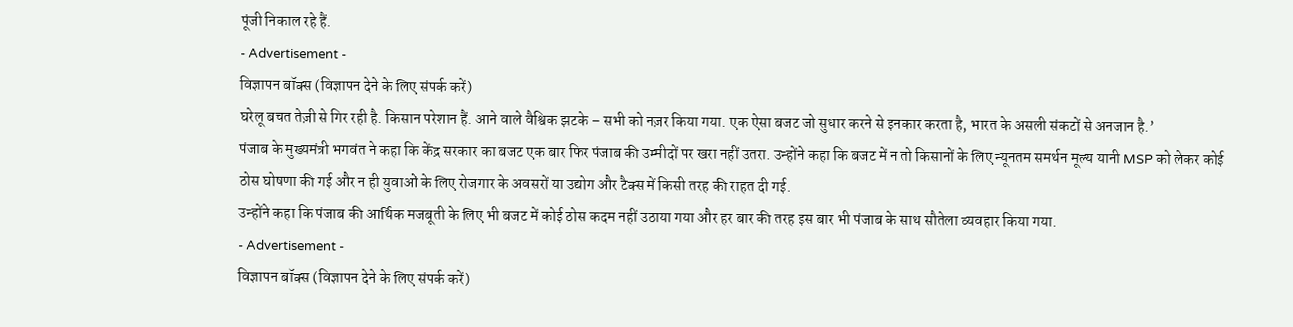पूंजी निकाल रहे हैं.
- Advertisement -
विज्ञापन बॉक्स (विज्ञापन देने के लिए संपर्क करें)
घरेलू बचत तेज़ी से गिर रही है. किसान परेशान हैं. आने वाले वैश्विक झटके – सभी को नज़र किया गया. एक ऐसा बजट जो सुधार करने से इनकार करता है, भारत के असली संकटों से अनजान है.’
पंजाब के मुख्यमंत्री भगवंत ने कहा कि केंद्र सरकार का बजट एक बार फिर पंजाब की उम्मीदों पर खरा नहीं उतरा. उन्होंने कहा कि बजट में न तो किसानों के लिए न्यूनतम समर्थन मूल्य यानी MSP को लेकर कोई ठोस घोषणा की गई और न ही युवाओं के लिए रोजगार के अवसरों या उद्योग और टैक्स में किसी तरह की राहत दी गई.
उन्होंने कहा कि पंजाब की आर्थिक मजबूती के लिए भी बजट में कोई ठोस कदम नहीं उठाया गया और हर बार की तरह इस बार भी पंजाब के साथ सौतेला व्यवहार किया गया.
- Advertisement -
विज्ञापन बॉक्स (विज्ञापन देने के लिए संपर्क करें)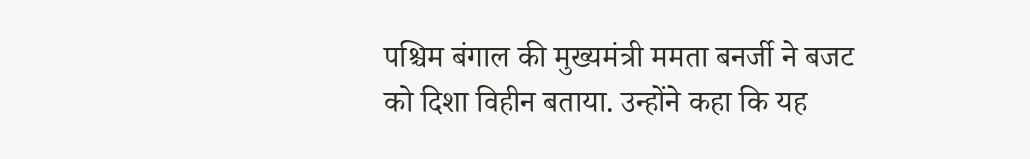पश्चिम बंगाल की मुख्यमंत्री ममता बनर्जी ने बजट को दिशा विहीन बताया. उन्होंने कहा कि यह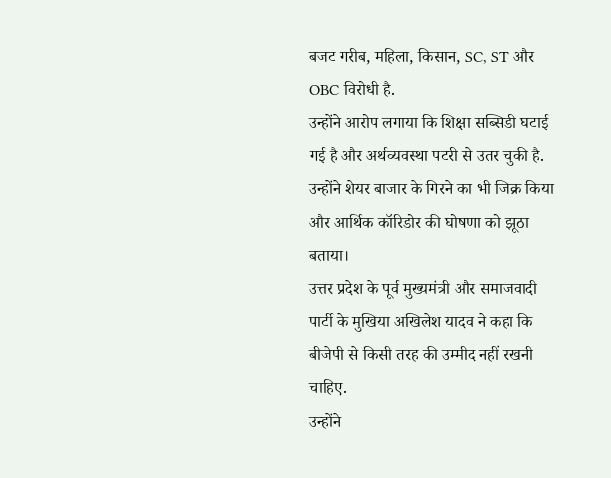बजट गरीब, महिला, किसान, SC, ST और OBC विरोधी है.
उन्होंने आरोप लगाया कि शिक्षा सब्सिडी घटाई गई है और अर्थव्यवस्था पटरी से उतर चुकी है. उन्होंने शेयर बाजार के गिरने का भी जिक्र किया और आर्थिक कॉरिडोर की घोषणा को झूठा बताया।
उत्तर प्रदेश के पूर्व मुख्यमंत्री और समाजवादी पार्टी के मुखिया अखिलेश यादव ने कहा कि बीजेपी से किसी तरह की उम्मीद नहीं रखनी चाहिए.
उन्होंने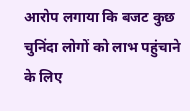आरोप लगाया कि बजट कुछ चुनिंदा लोगों को लाभ पहुंचाने के लिए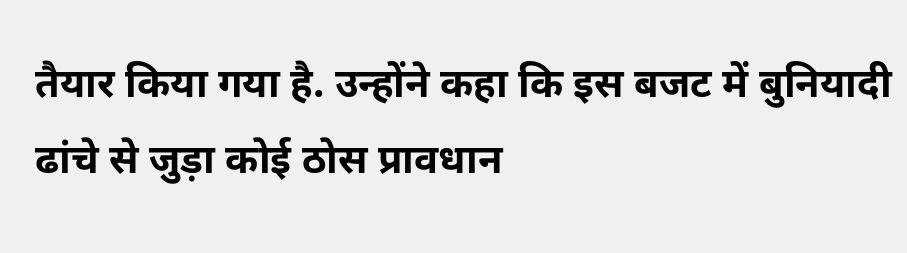तैयार किया गया है. उन्होंने कहा कि इस बजट में बुनियादी ढांचे से जुड़ा कोई ठोस प्रावधान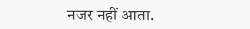नजर नहीं आता.